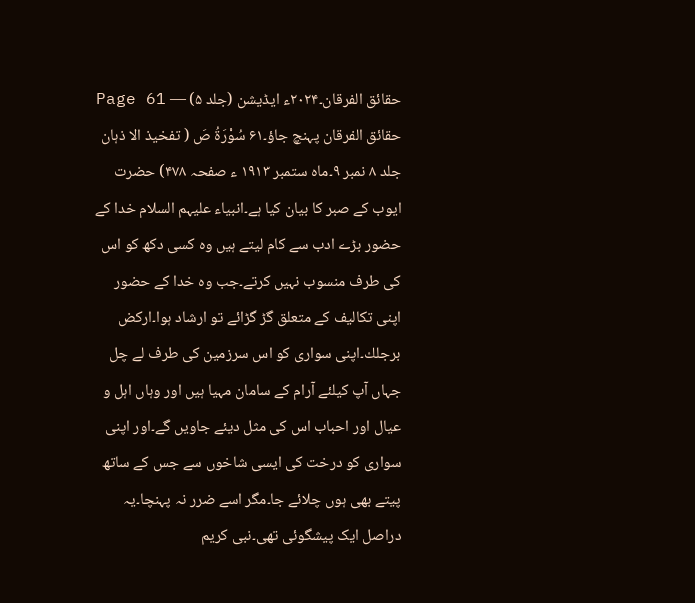حقائق الفرقان۔۲۰۲۴ء ایڈیشن (جلد ۵) — Page 61
حقائق الفرقان پہنچ جاؤ۔۶۱ سُوْرَةُ صَ ( تفخیذ الا ذہان جلد ۸ نمبر ۹۔ماہ ستمبر ۱۹۱۳ ء صفحہ ۴۷۸) حضرت ایوب کے صبر کا بیان کیا ہے۔انبیاء علیہم السلام خدا کے حضور بڑے ادب سے کام لیتے ہیں وہ کسی دکھ کو اس کی طرف منسوب نہیں کرتے۔جب وہ خدا کے حضور اپنی تکالیف کے متعلق گڑ گڑائے تو ارشاد ہوا۔اركض برجلك۔اپنی سواری کو اس سرزمین کی طرف لے چل جہاں آپ کیلئے آرام کے سامان مہیا ہیں اور وہاں اہل و عیال اور احباب اس کی مثل دیئے جاویں گے۔اور اپنی سواری کو درخت کی ایسی شاخوں سے جس کے ساتھ پیتے بھی ہوں چلائے جا۔مگر اسے ضرر نہ پہنچا۔یہ دراصل ایک پیشگوئی تھی۔نبی کریم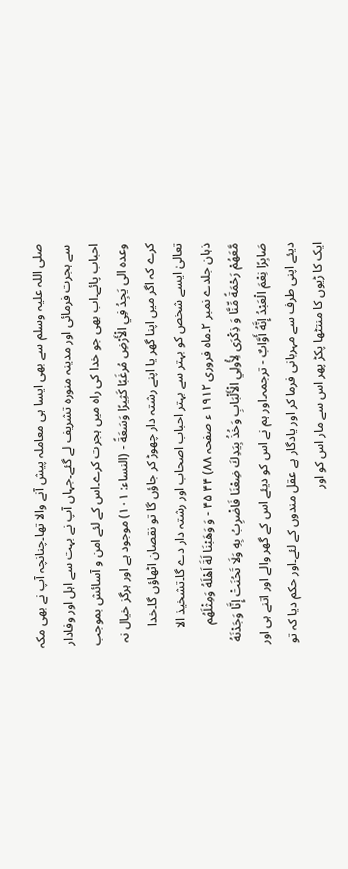صلی اللہ علیہ وسلم سے بھی ایسا ہی معاملہ پیش آنے والا تھا۔چنانچہ آپ نے بھی مکہ سے ہجرت فرمائی اور مدینہ منورہ تشریف لے گئے۔جہاں آپ نے بہت سے اہل اور وفادار احباب پائے۔اب بھی جو خدا کی راہ میں ہجرت کرے۔اس کے لئے امن و آسائش بموجب وعده الى يَجِدُ فِي الْأَرْضِ مُرغَبًا كَثِيرًا وَسَعَةً - (النساء: ١٠١) موجود ہے اور ہرگز خیال نہ کرے کہ اگر میں اپنا گھر یا اپنے رشتہ دار چھوڑ کر جاؤں گا تو نقصان اٹھاؤں گا۔خدا تعالیٰ ایسے شخص کو بہتر سے بہتر احباب اصحاب اور رشتہ دار دے گا۔تشخیذ الا ذہان جلدے نمبر ۲۔ماہ فروری ۱۹۱۲ ء صفحہ ۸۸) ۴۴ ۴۵ - وَ وَهَبْنَا لَةَ اَهْلَهُ وَمِثْلَهُم مَّعَهُمْ رَحْمَةً مِّنَّا وَ ذِكْرَى لِأُولِي الْأَلْبَابِ وَخُذُ بِيَدِكَ ضِعْنَا فَاضْرِبُ بِهِ وَلَا تَحُنَتْ إِنَّا وَجَدْنَهُ صَابِرًا نِعْمَ الْعَبْدُ إِنَّهُ أَوَّابٌ - ترجمہ۔اور ہم نے اس کو دیئے اس کے گھر والے اور اتنے ہی اور دیئے اپنی طرف سے مہربانی فرما کر اور یادگار ہے عقل مندوں کے لئے۔اور حکم دیا کہ تو ایک کا ڑیوں کا منتٹھا پکڑ پھر اس سے مار اس کو اور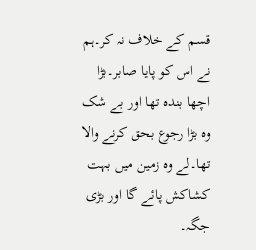قسم کے خلاف نہ کر۔ہم نے اس کو پایا صابر۔بڑا اچھا بندہ تھا اور بے شک وہ بڑا رجوع بحق کرنے والا تھا۔لے وہ زمین میں بہت کشاکش پائے گا اور بڑی جگہ۔